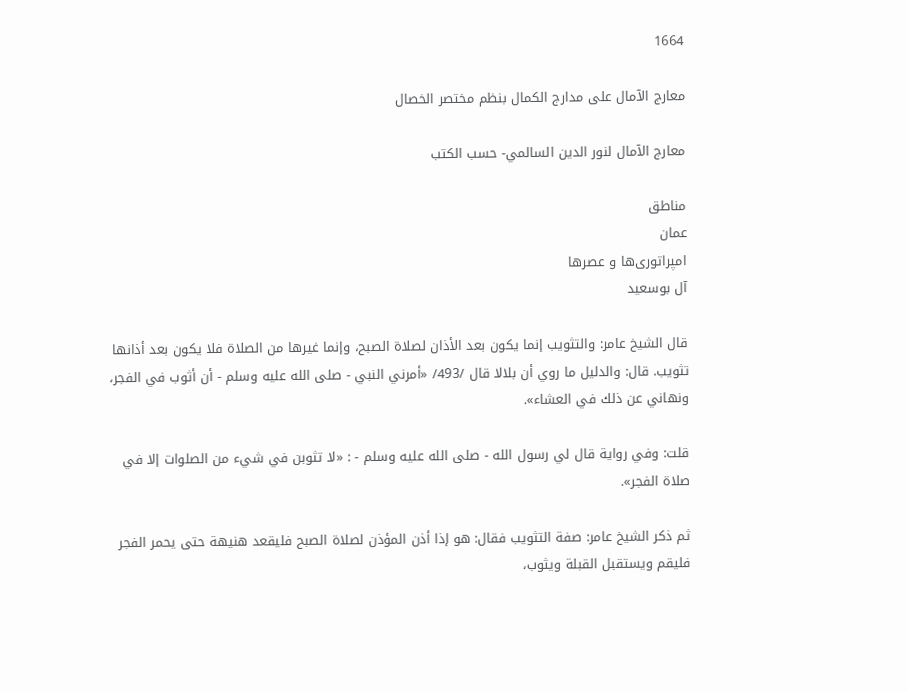1664

معارج الآمال على مدارج الكمال بنظم مختصر الخصال

معارج الآمال لنور الدين السالمي- حسب الكتب

مناطق
عمان
امپراتوری‌ها و عصرها
آل بوسعید

قال الشيخ عامر: والتثويب إنما يكون بعد الأذان لصلاة الصبح، وإنما غيرها من الصلاة فلا يكون بعد أذانها تثويب. قال: والدليل ما روي أن بلالا قال /493/ «أمرني النبي - صلى الله عليه وسلم - أن أثوب في الفجر، ونهاني عن ذلك في العشاء».

قلت: وفي رواية قال لي رسول الله - صلى الله عليه وسلم - : «لا تثوبن في شيء من الصلوات إلا في صلاة الفجر».

ثم ذكر الشيخ عامر: صفة التثويب فقال: هو إذا أذن المؤذن لصلاة الصبح فليقعد هنيهة حتى يحمر الفجر فليقم ويستقبل القبلة ويثوب،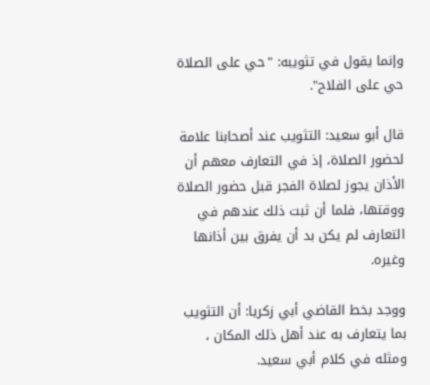وإنما يقول في تثويبه: "حي على الصلاة حي على الفلاح".

قال أبو سعيد: التثويب عند أصحابنا علامة لحضور الصلاة، إذ في التعارف معهم أن الأذان يجوز لصلاة الفجر قبل حضور الصلاة ووقتها، فلما أن ثبت ذلك عندهم في التعارف لم يكن بد أن يفرق بين أذانها وغيره.

ووجد بخط القاضي أبي زكريا: أن التثويب بما يتعارف به عند أهل ذلك المكان ، ومثله في كلام أبي سعيد.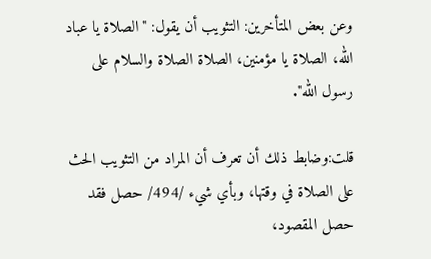وعن بعض المتأخرين: التثويب أن يقول: "الصلاة يا عباد الله، الصلاة يا مؤمنين، الصلاة الصلاة والسلام على رسول الله".

قلت:وضابط ذلك أن تعرف أن المراد من التثويب الحث على الصلاة في وقتها، وبأي شيء /494/ حصل فقد حصل المقصود،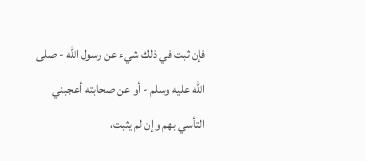فإن ثبت في ذلك شيء عن رسول الله - صلى الله عليه وسلم - أو عن صحابته أعجبني التأسي بهم وإن لم يثبت،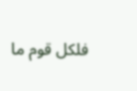فلكل قوم ما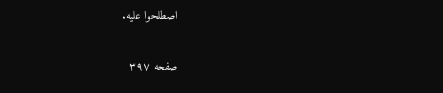اصطلحوا عليه.

صفحه ۳۹۷